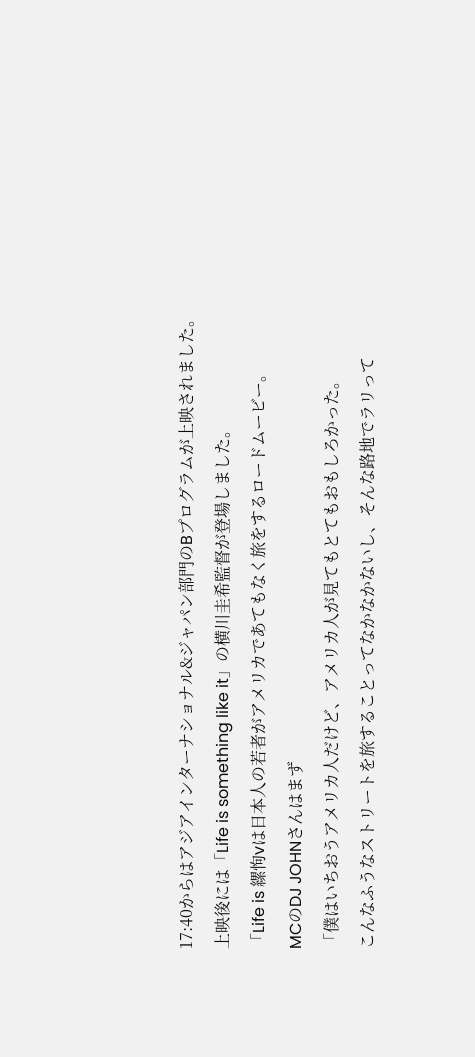17:40からはアジアインターナショナル&ジャパン部門のBプログラムが上映されました。
上映後には「Life is something like it」の横川圭希監督が登場しました。
「Life is 縲怐vは日本人の若者がアメリカであてもなく旅をするロードムービー。
MCのDJ JOHNさんはまず
「僕はいちおうアメリカ人だけど、アメリカ人が見てもとてもおもしろかった。
こんなふうなストリートを旅することってなかなかないし、そんな路地でラリって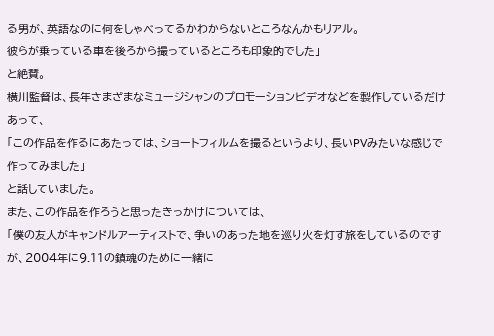る男が、英語なのに何をしゃべってるかわからないところなんかもリアル。
彼らが乗っている車を後ろから撮っているところも印象的でした」
と絶賛。
横川監督は、長年さまざまなミュージシャンのプロモーションビデオなどを製作しているだけあって、
「この作品を作るにあたっては、ショートフィルムを撮るというより、長いPVみたいな感じで作ってみました」
と話していました。
また、この作品を作ろうと思ったきっかけについては、
「僕の友人がキャンドルアーティストで、争いのあった地を巡り火を灯す旅をしているのですが、2004年に9.11の鎮魂のために一緒に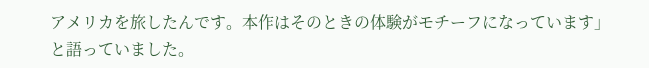アメリカを旅したんです。本作はそのときの体験がモチーフになっています」
と語っていました。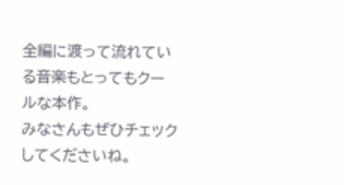全編に渡って流れている音楽もとってもクールな本作。
みなさんもぜひチェックしてくださいね。